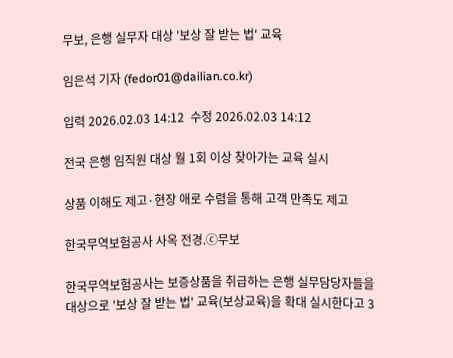무보, 은행 실무자 대상 '보상 잘 받는 법' 교육

임은석 기자 (fedor01@dailian.co.kr)

입력 2026.02.03 14:12  수정 2026.02.03 14:12

전국 은행 임직원 대상 월 1회 이상 찾아가는 교육 실시

상품 이해도 제고·현장 애로 수렴을 통해 고객 만족도 제고

한국무역보험공사 사옥 전경.ⓒ무보

한국무역보험공사는 보증상품을 취급하는 은행 실무담당자들을 대상으로 '보상 잘 받는 법' 교육(보상교육)을 확대 실시한다고 3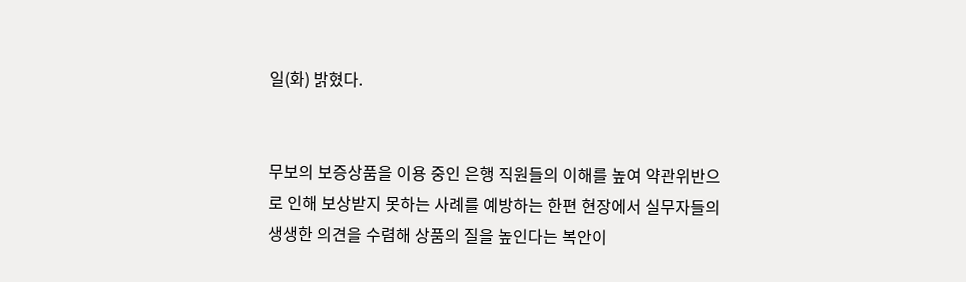일(화) 밝혔다.


무보의 보증상품을 이용 중인 은행 직원들의 이해를 높여 약관위반으로 인해 보상받지 못하는 사례를 예방하는 한편 현장에서 실무자들의 생생한 의견을 수렴해 상품의 질을 높인다는 복안이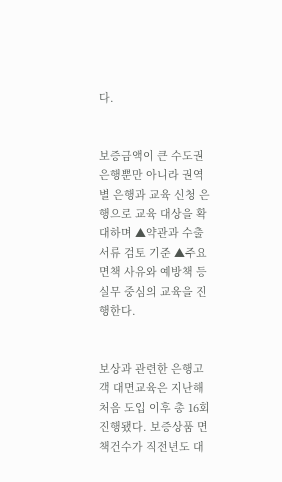다.


보증금액이 큰 수도권 은행뿐만 아니라 권역별 은행과 교육 신청 은행으로 교육 대상을 확대하며 ▲약관과 수출서류 검토 기준 ▲주요 면책 사유와 예방책 등 실무 중심의 교육을 진행한다.


보상과 관련한 은행고객 대면교육은 지난해 처음 도입 이후 총 16회 진행됐다. 보증상품 면책건수가 직전년도 대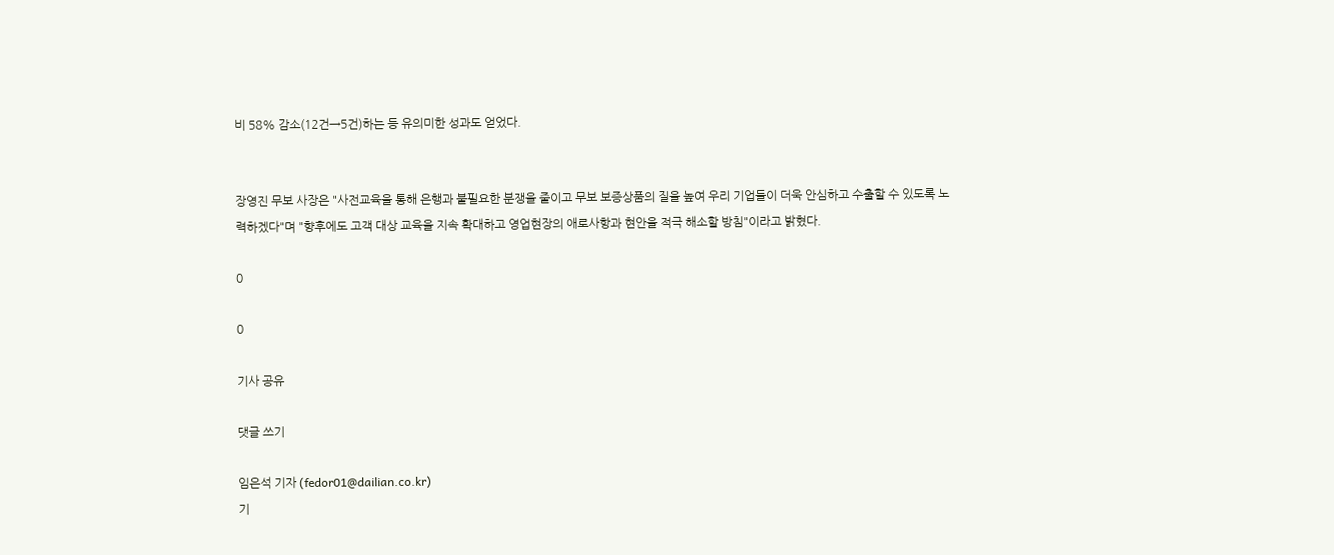비 58% 감소(12건→5건)하는 등 유의미한 성과도 얻었다.


장영진 무보 사장은 "사전교육을 통해 은행과 불필요한 분쟁을 줄이고 무보 보증상품의 질을 높여 우리 기업들이 더욱 안심하고 수출할 수 있도록 노력하겠다"며 "향후에도 고객 대상 교육을 지속 확대하고 영업현장의 애로사항과 현안을 적극 해소할 방침"이라고 밝혔다.

0

0

기사 공유

댓글 쓰기

임은석 기자 (fedor01@dailian.co.kr)
기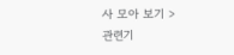사 모아 보기 >
관련기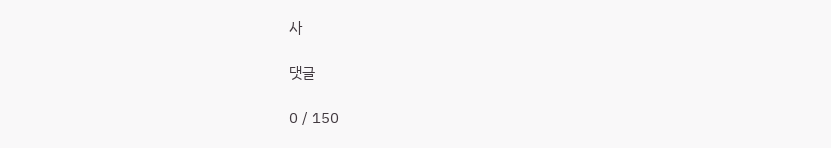사

댓글

0 / 150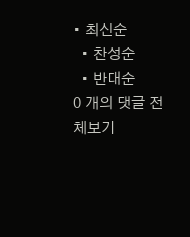• 최신순
  • 찬성순
  • 반대순
0 개의 댓글 전체보기